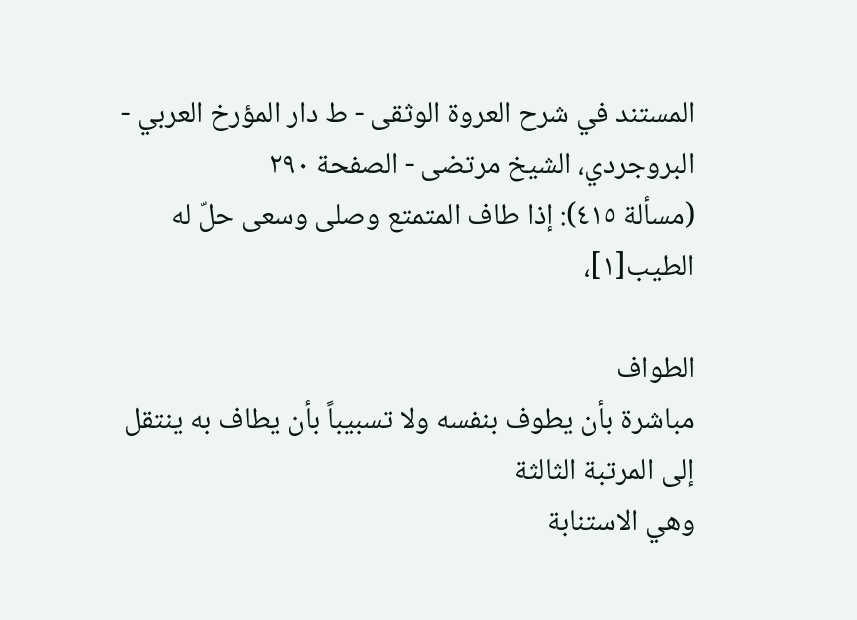المستند في شرح العروة الوثقى - ط دار المؤرخ العربي - البروجردي، الشيخ مرتضى - الصفحة ٢٩٠
(مسألة ٤١٥): إذا طاف المتمتع وصلى وسعى حلّ له الطيب[١]،

الطواف
مباشرة بأن يطوف بنفسه ولا تسبيباً بأن يطاف به ينتقل إلى المرتبة الثالثة
وهي الاستنابة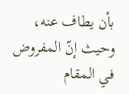بأن يطاف عنه، وحيث إنّ المفروض في المقام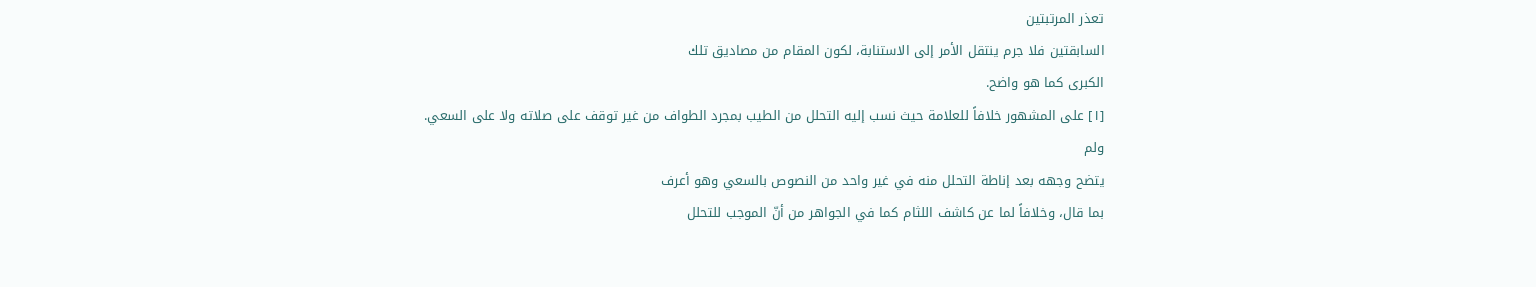تعذر المرتبتين
السابقتين فلا جرم ينتقل الأمر إلى الاستنابة، لكون المقام من مصاديق تلك
الكبرى كما هو واضح.
[١] على المشهور خلافاً للعلامة حيث نسب إليه التحلل من الطيب بمجرد الطواف من غير توقف على صلاته ولا على السعي.
ولم
يتضح وجهه بعد إناطة التحلل منه في غير واحد من النصوص بالسعي وهو أعرف
بما قال، وخلافاً لما عن كاشف اللثام كما في الجواهر من أنّ الموجب للتحلل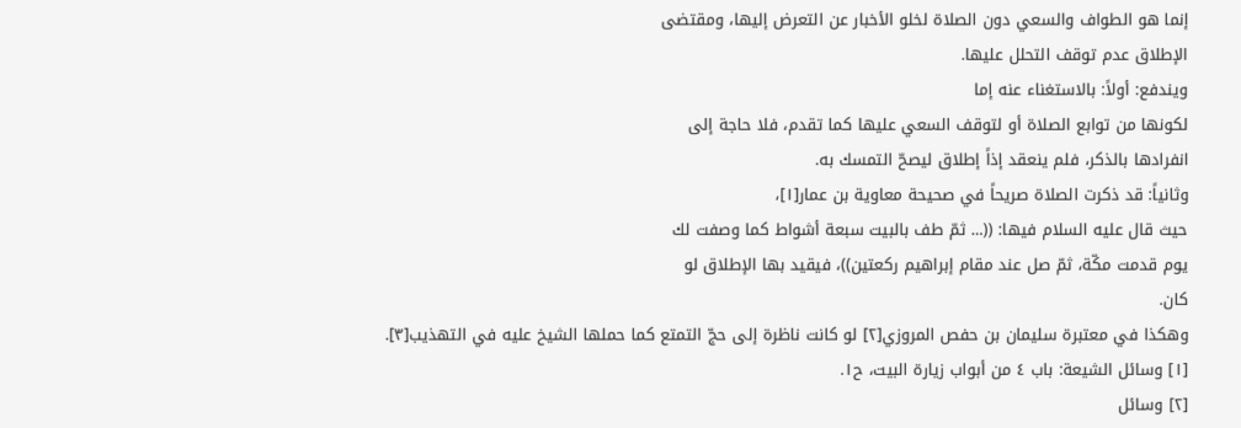إنما هو الطواف والسعي دون الصلاة لخلو الأخبار عن التعرض إليها، ومقتضى
الإطلاق عدم توقف التحلل عليها.
ويندفع: أولاً: بالاستغناء عنه إما
لكونها من توابع الصلاة أو لتوقف السعي عليها كما تقدم، فلا حاجة إلى
انفرادها بالذكر، فلم ينعقد إذاً إطلاق ليصحّ التمسك به.
وثانياً: قد ذكرت الصلاة صريحاً في صحيحة معاوية بن عمار[١]،
حيث قال عليه السلام فيها: ((... ثمّ طف بالبيت سبعة أشواط كما وصفت لك
يوم قدمت مكّة، ثمّ صل عند مقام إبراهيم ركعتين))، فيقيد بها الإطلاق لو
كان.
وهكذا في معتبرة سليمان بن حفص المروزي[٢] لو كانت ناظرة إلى حجّ التمتع كما حملها الشيخ عليه في التهذيب[٣].
[١] وسائل الشيعة: باب ٤ من أبواب زيارة البيت، ح١.
[٢] وسائل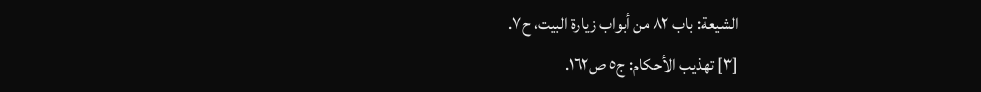الشيعة: باب ٨٢ من أبواب زيارة البيت، ح٧.
[٣] تهذيب الأحكام: ج٥ ص١٦٢.